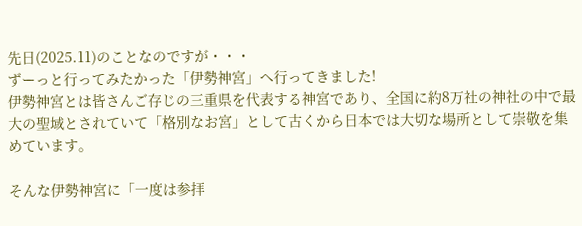先日(2025.11)のことなのですが・・・
ずーっと行ってみたかった「伊勢神宮」へ行ってきました!
伊勢神宮とは皆さんご存じの三重県を代表する神宮であり、全国に約8万社の神社の中で最大の聖域とされていて「格別なお宮」として古くから日本では大切な場所として崇敬を集めています。

そんな伊勢神宮に「一度は参拝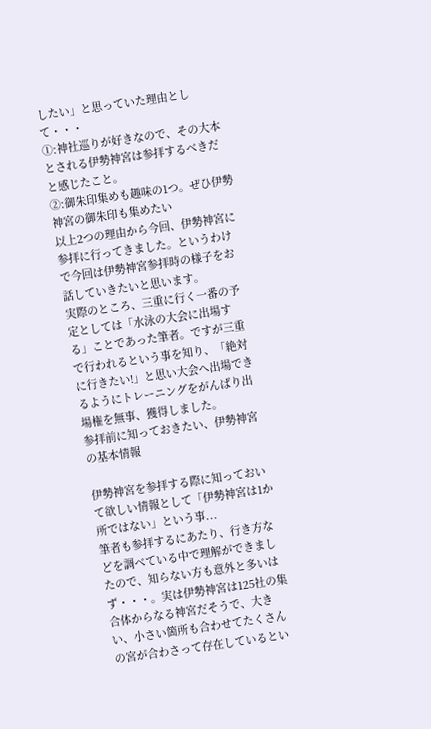したい」と思っていた理由として・・・
①:神社巡りが好きなので、その大本とされる伊勢神宮は参拝するべきだと感じたこと。
②:御朱印集めも趣味の1つ。ぜひ伊勢神宮の御朱印も集めたい
以上2つの理由から今回、伊勢神宮に参拝に行ってきました。というわけで今回は伊勢神宮参拝時の様子をお話していきたいと思います。
実際のところ、三重に行く一番の予定としては「水泳の大会に出場する」ことであった筆者。ですが三重で行われるという事を知り、「絶対に行きたい!」と思い大会へ出場できるようにトレーニングをがんばり出場権を無事、獲得しました。
参拝前に知っておきたい、伊勢神宮の基本情報

伊勢神宮を参拝する際に知っておいて欲しい情報として「伊勢神宮は1か所ではない」という事...
筆者も参拝するにあたり、行き方などを調べている中で理解ができましたので、知らない方も意外と多いはず・・・。実は伊勢神宮は125社の集合体からなる神宮だそうで、大きい、小さい箇所も合わせてたくさんの宮が合わさって存在しているとい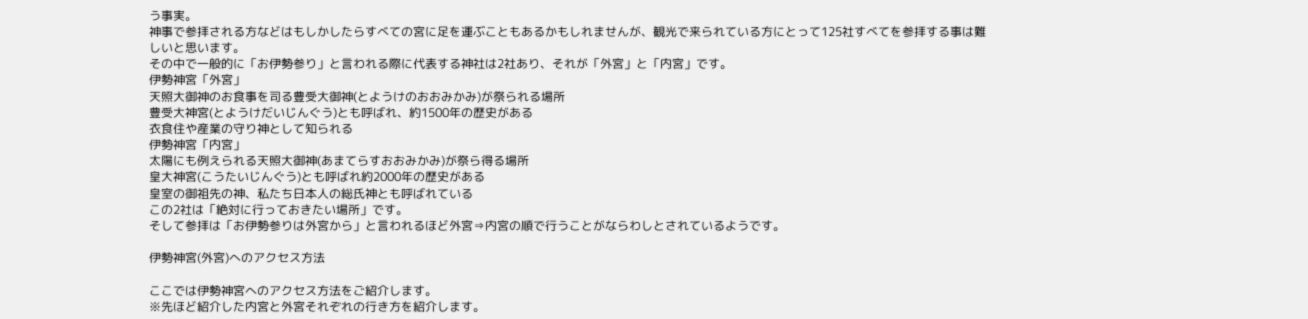う事実。
神事で参拝される方などはもしかしたらすべての宮に足を運ぶこともあるかもしれませんが、観光で来られている方にとって125社すべてを参拝する事は難しいと思います。
その中で一般的に「お伊勢参り」と言われる際に代表する神社は2社あり、それが「外宮」と「内宮」です。
伊勢神宮「外宮」
天照大御神のお食事を司る豊受大御神(とようけのおおみかみ)が祭られる場所
豊受大神宮(とようけだいじんぐう)とも呼ばれ、約1500年の歴史がある
衣食住や産業の守り神として知られる
伊勢神宮「内宮」
太陽にも例えられる天照大御神(あまてらすおおみかみ)が祭ら得る場所
皇大神宮(こうたいじんぐう)とも呼ばれ約2000年の歴史がある
皇室の御祖先の神、私たち日本人の総氏神とも呼ばれている
この2社は「絶対に行っておきたい場所」です。
そして参拝は「お伊勢参りは外宮から」と言われるほど外宮⇒内宮の順で行うことがならわしとされているようです。

伊勢神宮(外宮)へのアクセス方法

ここでは伊勢神宮へのアクセス方法をご紹介します。
※先ほど紹介した内宮と外宮それぞれの行き方を紹介します。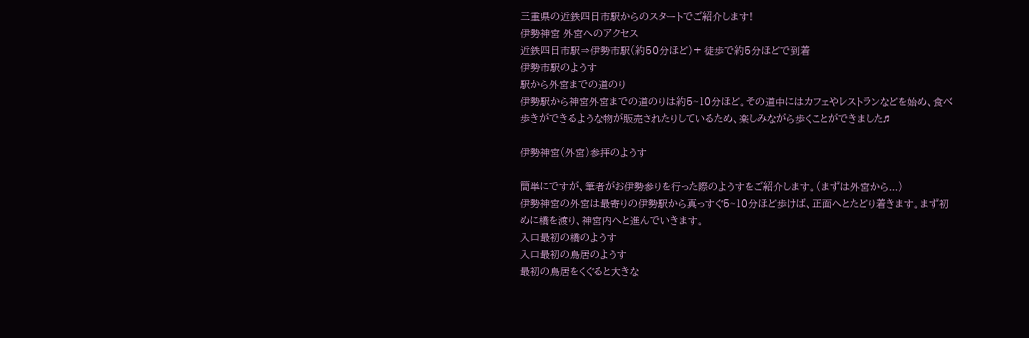三重県の近鉄四日市駅からのスタートでご紹介します!
伊勢神宮 外宮へのアクセス
近鉄四日市駅⇒伊勢市駅(約50分ほど)+ 徒歩で約5分ほどで到着
伊勢市駅のようす
駅から外宮までの道のり
伊勢駅から神宮外宮までの道のりは約5~10分ほど。その道中にはカフェやレストランなどを始め、食べ歩きができるような物が販売されたりしているため、楽しみながら歩くことができました♬

伊勢神宮(外宮)参拝のようす

簡単にですが、筆者がお伊勢参りを行った際のようすをご紹介します。(まずは外宮から...)
伊勢神宮の外宮は最寄りの伊勢駅から真っすぐ5~10分ほど歩けば、正面へとたどり着きます。まず初めに橋を渡り、神宮内へと進んでいきます。
入口最初の橋のようす
入口最初の鳥居のようす
最初の鳥居をくぐると大きな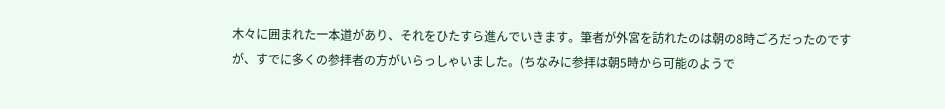木々に囲まれた一本道があり、それをひたすら進んでいきます。筆者が外宮を訪れたのは朝の8時ごろだったのですが、すでに多くの参拝者の方がいらっしゃいました。(ちなみに参拝は朝5時から可能のようで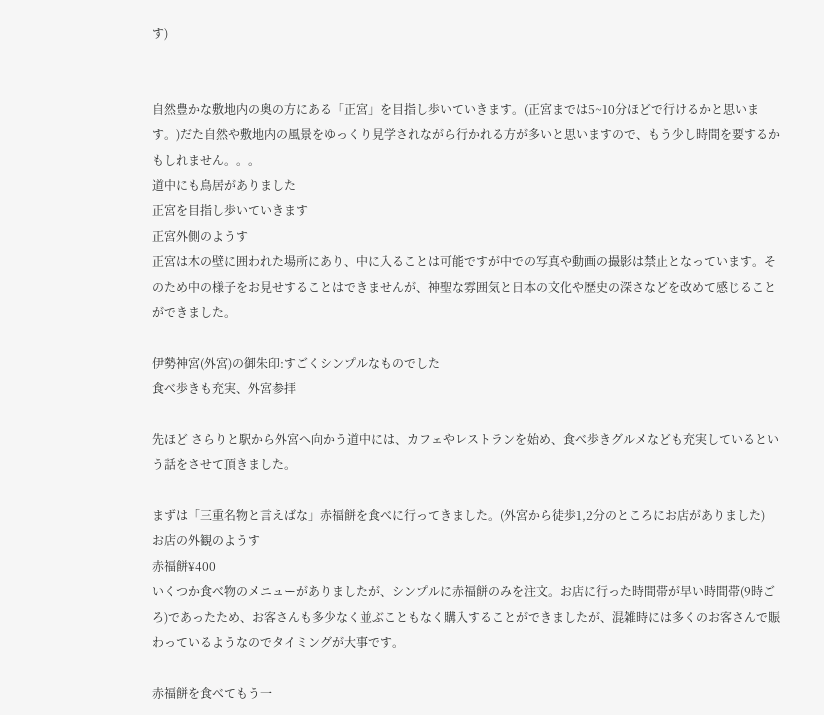す)


自然豊かな敷地内の奥の方にある「正宮」を目指し歩いていきます。(正宮までは5~10分ほどで行けるかと思います。)だた自然や敷地内の風景をゆっくり見学されながら行かれる方が多いと思いますので、もう少し時間を要するかもしれません。。。
道中にも鳥居がありました
正宮を目指し歩いていきます
正宮外側のようす
正宮は木の壁に囲われた場所にあり、中に入ることは可能ですが中での写真や動画の撮影は禁止となっています。そのため中の様子をお見せすることはできませんが、神聖な雰囲気と日本の文化や歴史の深さなどを改めて感じることができました。

伊勢神宮(外宮)の御朱印:すごくシンプルなものでした
食べ歩きも充実、外宮参拝

先ほど さらりと駅から外宮へ向かう道中には、カフェやレストランを始め、食べ歩きグルメなども充実しているという話をさせて頂きました。

まずは「三重名物と言えばな」赤福餅を食べに行ってきました。(外宮から徒歩1,2分のところにお店がありました)
お店の外観のようす
赤福餅¥400
いくつか食べ物のメニューがありましたが、シンプルに赤福餅のみを注文。お店に行った時間帯が早い時間帯(9時ごろ)であったため、お客さんも多少なく並ぶこともなく購入することができましたが、混雑時には多くのお客さんで賑わっているようなのでタイミングが大事です。

赤福餅を食べてもう一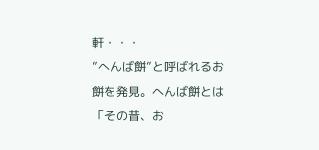軒・・・
”へんば餅”と呼ばれるお餅を発見。へんば餅とは「その昔、お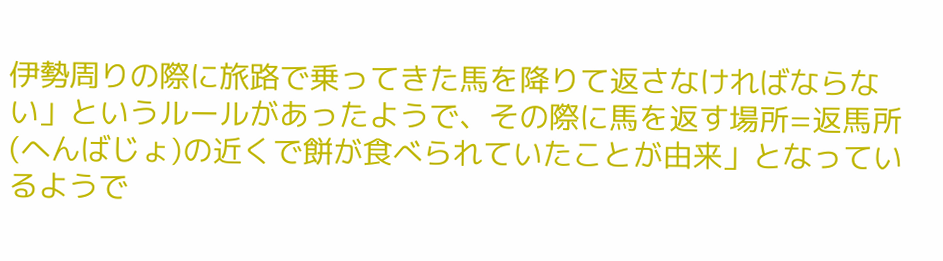伊勢周りの際に旅路で乗ってきた馬を降りて返さなければならない」というルールがあったようで、その際に馬を返す場所=返馬所(へんばじょ)の近くで餅が食べられていたことが由来」となっているようで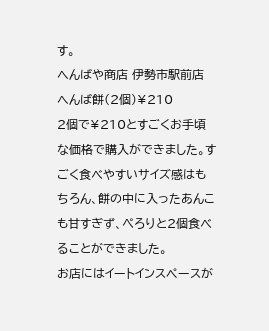す。
へんばや商店 伊勢市駅前店
へんば餅(2個)¥210
2個で¥210とすごくお手頃な価格で購入ができました。すごく食べやすいサイズ感はもちろん、餅の中に入ったあんこも甘すぎず、ぺろりと2個食べることができました。
お店にはイートインスペースが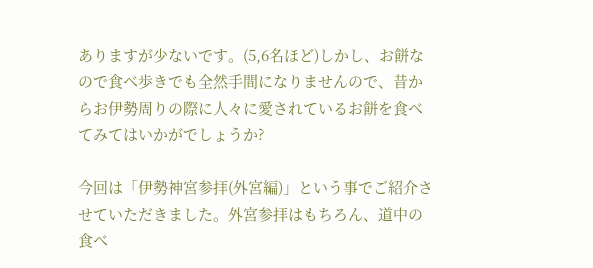ありますが少ないです。(5,6名ほど)しかし、お餅なので食べ歩きでも全然手間になりませんので、昔からお伊勢周りの際に人々に愛されているお餅を食べてみてはいかがでしょうか?

今回は「伊勢神宮参拝(外宮編)」という事でご紹介させていただきました。外宮参拝はもちろん、道中の食べ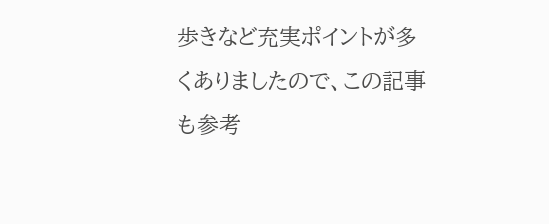歩きなど充実ポイントが多くありましたので、この記事も参考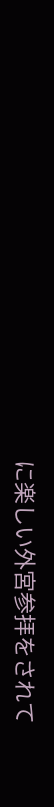に楽しい外宮参拝をされて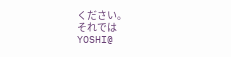ください。
それでは
YOSHI@